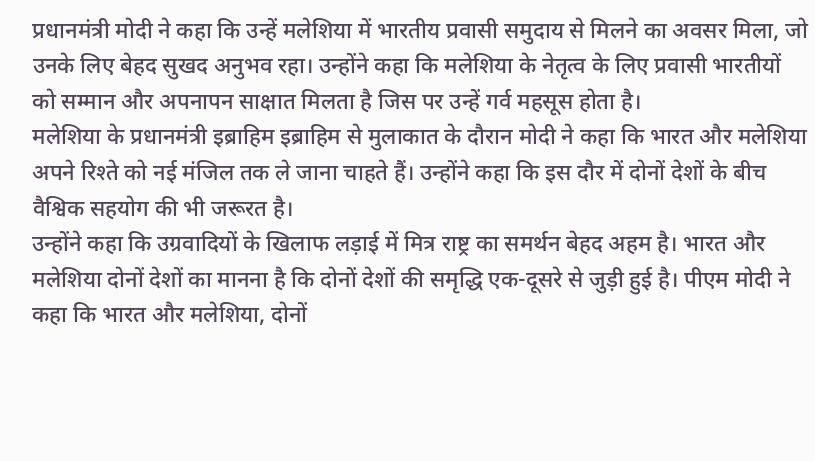प्रधानमंत्री मोदी ने कहा कि उन्हें मलेशिया में भारतीय प्रवासी समुदाय से मिलने का अवसर मिला, जो उनके लिए बेहद सुखद अनुभव रहा। उन्होंने कहा कि मलेशिया के नेतृत्व के लिए प्रवासी भारतीयों को सम्मान और अपनापन साक्षात मिलता है जिस पर उन्हें गर्व महसूस होता है।
मलेशिया के प्रधानमंत्री इब्राहिम इब्राहिम से मुलाकात के दौरान मोदी ने कहा कि भारत और मलेशिया अपने रिश्ते को नई मंजिल तक ले जाना चाहते हैं। उन्होंने कहा कि इस दौर में दोनों देशों के बीच वैश्विक सहयोग की भी जरूरत है।
उन्होंने कहा कि उग्रवादियों के खिलाफ लड़ाई में मित्र राष्ट्र का समर्थन बेहद अहम है। भारत और मलेशिया दोनों देशों का मानना है कि दोनों देशों की समृद्धि एक-दूसरे से जुड़ी हुई है। पीएम मोदी ने कहा कि भारत और मलेशिया, दोनों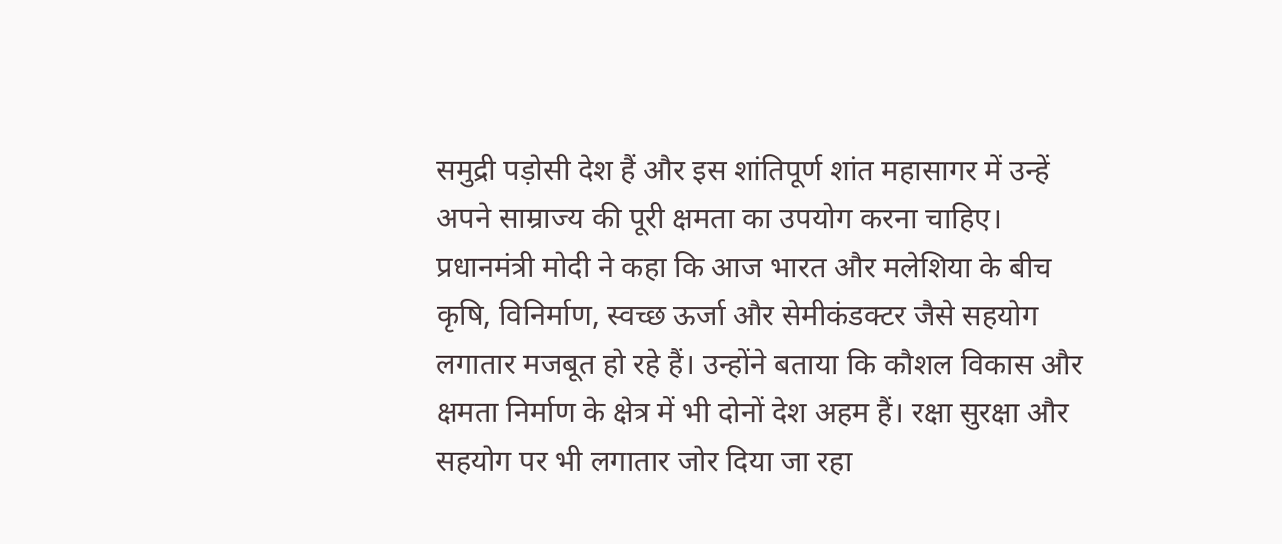समुद्री पड़ोसी देश हैं और इस शांतिपूर्ण शांत महासागर में उन्हें अपने साम्राज्य की पूरी क्षमता का उपयोग करना चाहिए।
प्रधानमंत्री मोदी ने कहा कि आज भारत और मलेशिया के बीच कृषि, विनिर्माण, स्वच्छ ऊर्जा और सेमीकंडक्टर जैसे सहयोग लगातार मजबूत हो रहे हैं। उन्होंने बताया कि कौशल विकास और क्षमता निर्माण के क्षेत्र में भी दोनों देश अहम हैं। रक्षा सुरक्षा और सहयोग पर भी लगातार जोर दिया जा रहा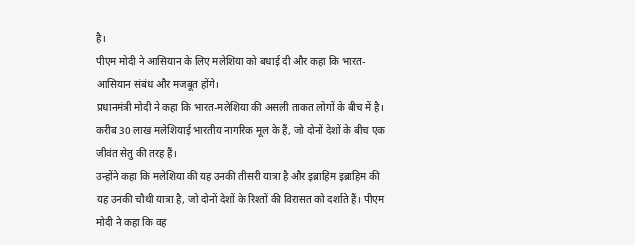है।
पीएम मोदी ने आसियान के लिए मलेशिया को बधाई दी और कहा कि भारत-आसियान संबंध और मजबूत होंगे।
प्रधानमंत्री मोदी ने कहा कि भारत-मलेशिया की असली ताकत लोगों के बीच में है। करीब 30 लाख मलेशियाई भारतीय नागरिक मूल के हैं, जो दोनों देशों के बीच एक जीवंत सेतु की तरह हैं।
उन्होंने कहा कि मलेशिया की यह उनकी तीसरी यात्रा है और इब्राहिम इब्राहिम की यह उनकी चौथी यात्रा है, जो दोनों देशों के रिश्तों की विरासत को दर्शाते हैं। पीएम मोदी ने कहा कि वह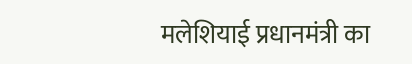मलेशियाई प्रधानमंत्री का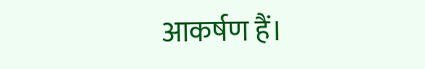आकर्षण हैं।